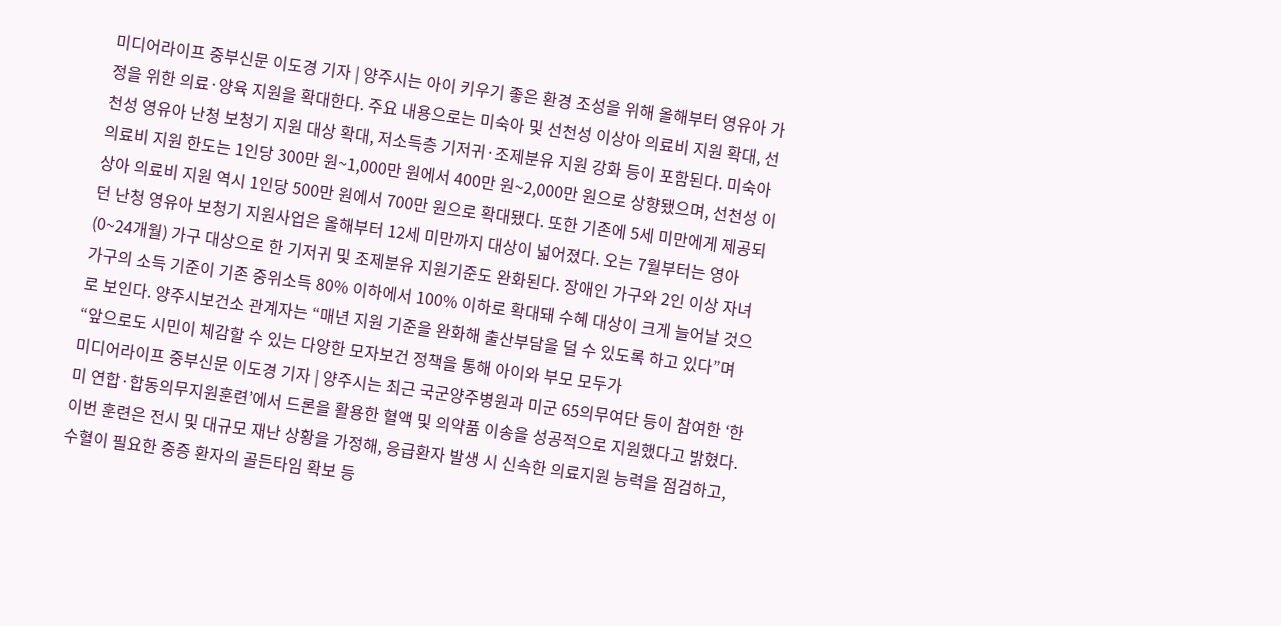미디어라이프 중부신문 이도경 기자 | 양주시는 아이 키우기 좋은 환경 조성을 위해 올해부터 영유아 가정을 위한 의료·양육 지원을 확대한다. 주요 내용으로는 미숙아 및 선천성 이상아 의료비 지원 확대, 선천성 영유아 난청 보청기 지원 대상 확대, 저소득층 기저귀·조제분유 지원 강화 등이 포함된다. 미숙아 의료비 지원 한도는 1인당 300만 원~1,000만 원에서 400만 원~2,000만 원으로 상향됐으며, 선천성 이상아 의료비 지원 역시 1인당 500만 원에서 700만 원으로 확대됐다. 또한 기존에 5세 미만에게 제공되던 난청 영유아 보청기 지원사업은 올해부터 12세 미만까지 대상이 넓어졌다. 오는 7월부터는 영아(0~24개월) 가구 대상으로 한 기저귀 및 조제분유 지원기준도 완화된다. 장애인 가구와 2인 이상 자녀 가구의 소득 기준이 기존 중위소득 80% 이하에서 100% 이하로 확대돼 수혜 대상이 크게 늘어날 것으로 보인다. 양주시보건소 관계자는 “매년 지원 기준을 완화해 출산부담을 덜 수 있도록 하고 있다”며 “앞으로도 시민이 체감할 수 있는 다양한 모자보건 정책을 통해 아이와 부모 모두가
미디어라이프 중부신문 이도경 기자 | 양주시는 최근 국군양주병원과 미군 65의무여단 등이 참여한 ‘한미 연합·합동의무지원훈련’에서 드론을 활용한 혈액 및 의약품 이송을 성공적으로 지원했다고 밝혔다. 이번 훈련은 전시 및 대규모 재난 상황을 가정해, 응급환자 발생 시 신속한 의료지원 능력을 점검하고, 수혈이 필요한 중증 환자의 골든타임 확보 등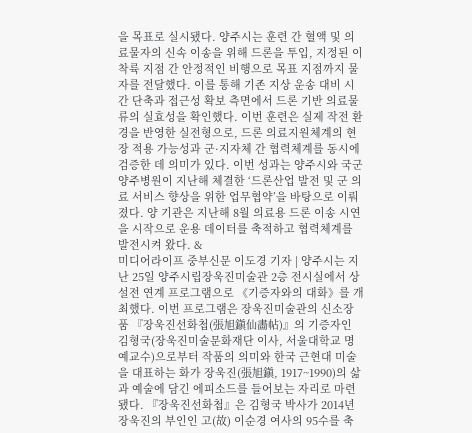을 목표로 실시됐다. 양주시는 훈련 간 혈액 및 의료물자의 신속 이송을 위해 드론을 투입, 지정된 이착륙 지점 간 안정적인 비행으로 목표 지점까지 물자를 전달했다. 이를 통해 기존 지상 운송 대비 시간 단축과 접근성 확보 측면에서 드론 기반 의료물류의 실효성을 확인했다. 이번 훈련은 실제 작전 환경을 반영한 실전형으로, 드론 의료지원체계의 현장 적용 가능성과 군·지자체 간 협력체계를 동시에 검증한 데 의미가 있다. 이번 성과는 양주시와 국군양주병원이 지난해 체결한 ‘드론산업 발전 및 군 의료 서비스 향상을 위한 업무협약’을 바탕으로 이뤄졌다. 양 기관은 지난해 8월 의료용 드론 이송 시연을 시작으로 운용 데이터를 축적하고 협력체계를 발전시켜 왔다. &
미디어라이프 중부신문 이도경 기자 | 양주시는 지난 25일 양주시립장욱진미술관 2층 전시실에서 상설전 연계 프로그램으로 《기증자와의 대화》를 개최했다. 이번 프로그램은 장욱진미술관의 신소장품 『장욱진선화첩(張旭鎭仙畵帖)』의 기증자인 김형국(장욱진미술문화재단 이사, 서울대학교 명예교수)으로부터 작품의 의미와 한국 근현대 미술을 대표하는 화가 장욱진(張旭鎭, 1917~1990)의 삶과 예술에 담긴 에피소드를 들어보는 자리로 마련됐다. 『장욱진선화첩』은 김형국 박사가 2014년 장욱진의 부인인 고(故) 이순경 여사의 95수를 축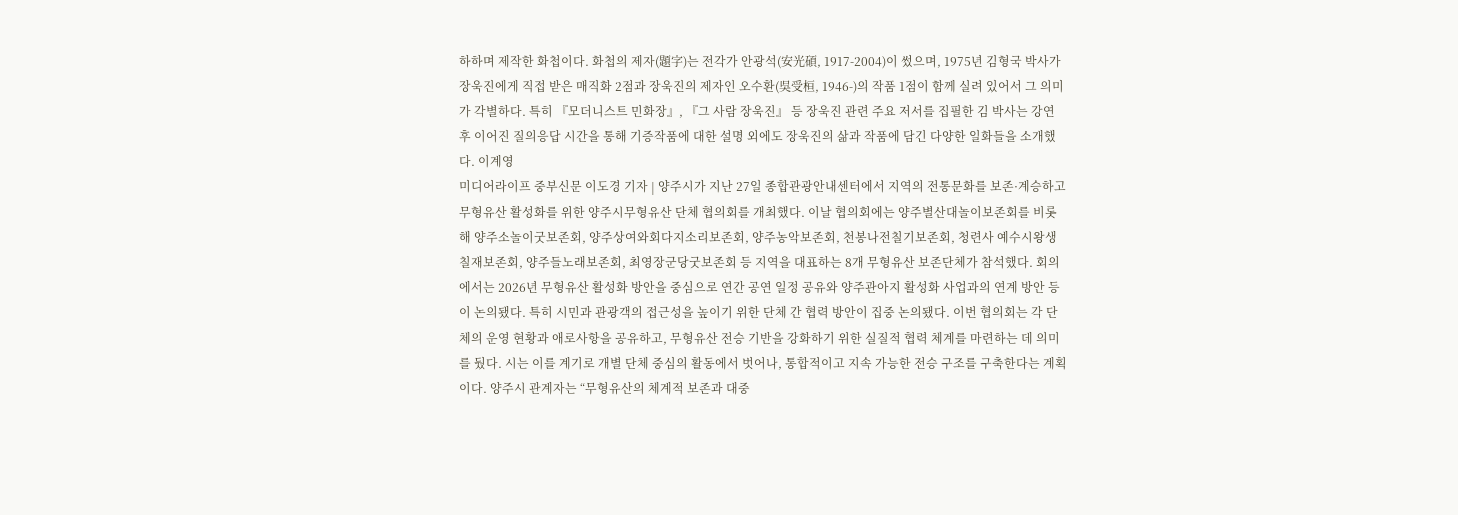하하며 제작한 화첩이다. 화첩의 제자(題字)는 전각가 안광석(安光碩, 1917-2004)이 썼으며, 1975년 김형국 박사가 장욱진에게 직접 받은 매직화 2점과 장욱진의 제자인 오수환(吳受桓, 1946-)의 작품 1점이 함께 실려 있어서 그 의미가 각별하다. 특히 『모더니스트 민화장』, 『그 사람 장욱진』 등 장욱진 관련 주요 저서를 집필한 김 박사는 강연 후 이어진 질의응답 시간을 통해 기증작품에 대한 설명 외에도 장욱진의 삶과 작품에 담긴 다양한 일화들을 소개했다. 이계영
미디어라이프 중부신문 이도경 기자 | 양주시가 지난 27일 종합관광안내센터에서 지역의 전통문화를 보존·계승하고 무형유산 활성화를 위한 양주시무형유산 단체 협의회를 개최했다. 이날 협의회에는 양주별산대놀이보존회를 비롯해 양주소놀이굿보존회, 양주상여와회다지소리보존회, 양주농악보존회, 천봉나전칠기보존회, 청련사 예수시왕생칠재보존회, 양주들노래보존회, 최영장군당굿보존회 등 지역을 대표하는 8개 무형유산 보존단체가 참석했다. 회의에서는 2026년 무형유산 활성화 방안을 중심으로 연간 공연 일정 공유와 양주관아지 활성화 사업과의 연계 방안 등이 논의됐다. 특히 시민과 관광객의 접근성을 높이기 위한 단체 간 협력 방안이 집중 논의됐다. 이번 협의회는 각 단체의 운영 현황과 애로사항을 공유하고, 무형유산 전승 기반을 강화하기 위한 실질적 협력 체계를 마련하는 데 의미를 뒀다. 시는 이를 계기로 개별 단체 중심의 활동에서 벗어나, 통합적이고 지속 가능한 전승 구조를 구축한다는 계획이다. 양주시 관계자는 “무형유산의 체계적 보존과 대중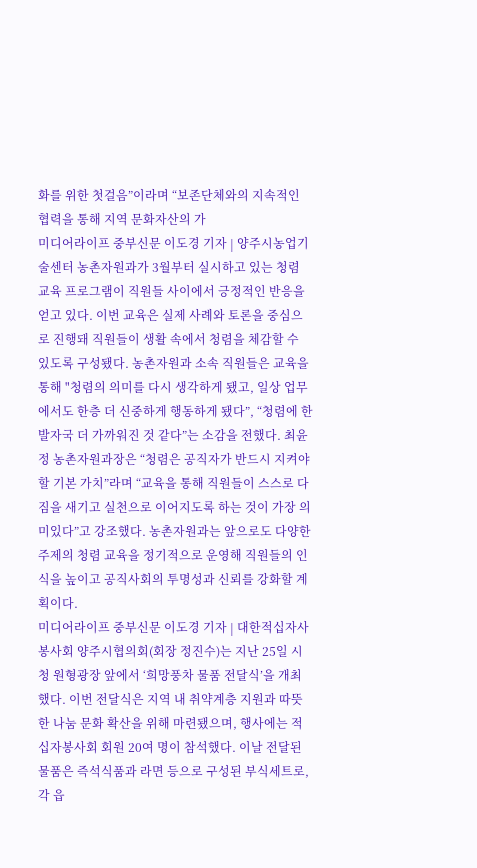화를 위한 첫걸음”이라며 “보존단체와의 지속적인 협력을 통해 지역 문화자산의 가
미디어라이프 중부신문 이도경 기자 | 양주시농업기술센터 농촌자원과가 3월부터 실시하고 있는 청렴 교육 프로그램이 직원들 사이에서 긍정적인 반응을 얻고 있다. 이번 교육은 실제 사례와 토론을 중심으로 진행돼 직원들이 생활 속에서 청렴을 체감할 수 있도록 구성됐다. 농촌자원과 소속 직원들은 교육을 통해 "청렴의 의미를 다시 생각하게 됐고, 일상 업무에서도 한층 더 신중하게 행동하게 됐다”, “청렴에 한 발자국 더 가까워진 것 같다”는 소감을 전했다. 최윤정 농촌자원과장은 “청렴은 공직자가 반드시 지켜야 할 기본 가치”라며 “교육을 통해 직원들이 스스로 다짐을 새기고 실천으로 이어지도록 하는 것이 가장 의미있다”고 강조했다. 농촌자원과는 앞으로도 다양한 주제의 청렴 교육을 정기적으로 운영해 직원들의 인식을 높이고 공직사회의 투명성과 신뢰를 강화할 계획이다.
미디어라이프 중부신문 이도경 기자 | 대한적십자사봉사회 양주시협의회(회장 정진수)는 지난 25일 시청 원형광장 앞에서 ‘희망풍차 물품 전달식’을 개최했다. 이번 전달식은 지역 내 취약계층 지원과 따뜻한 나눔 문화 확산을 위해 마련됐으며, 행사에는 적십자봉사회 회원 20여 명이 참석했다. 이날 전달된 물품은 즉석식품과 라면 등으로 구성된 부식세트로, 각 읍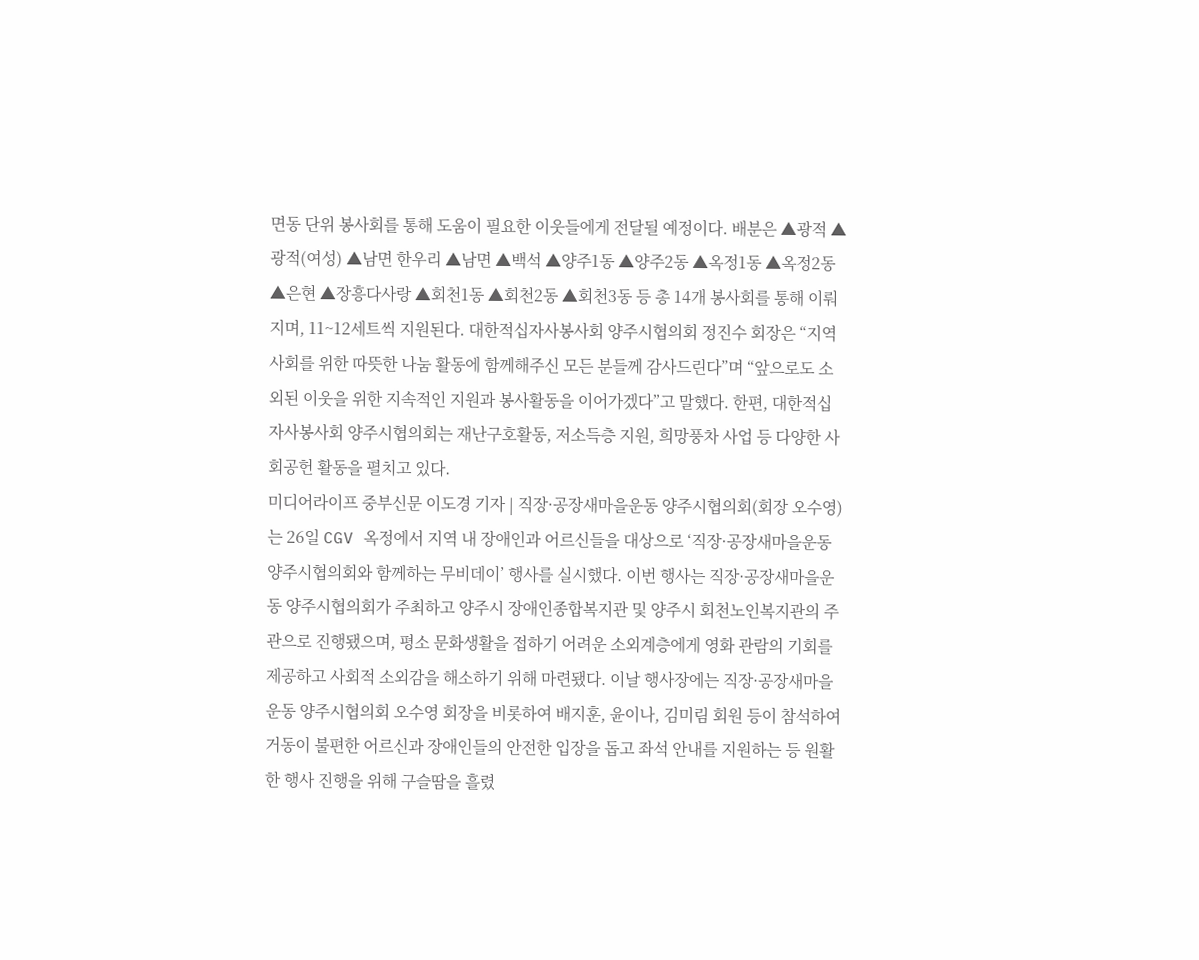면동 단위 봉사회를 통해 도움이 필요한 이웃들에게 전달될 예정이다. 배분은 ▲광적 ▲광적(여성) ▲남면 한우리 ▲남면 ▲백석 ▲양주1동 ▲양주2동 ▲옥정1동 ▲옥정2동 ▲은현 ▲장흥다사랑 ▲회천1동 ▲회천2동 ▲회천3동 등 총 14개 봉사회를 통해 이뤄지며, 11~12세트씩 지원된다. 대한적십자사봉사회 양주시협의회 정진수 회장은 “지역사회를 위한 따뜻한 나눔 활동에 함께해주신 모든 분들께 감사드린다”며 “앞으로도 소외된 이웃을 위한 지속적인 지원과 봉사활동을 이어가겠다”고 말했다. 한편, 대한적십자사봉사회 양주시협의회는 재난구호활동, 저소득층 지원, 희망풍차 사업 등 다양한 사회공헌 활동을 펼치고 있다.
미디어라이프 중부신문 이도경 기자 | 직장·공장새마을운동 양주시협의회(회장 오수영)는 26일 CGV 옥정에서 지역 내 장애인과 어르신들을 대상으로 ‘직장·공장새마을운동 양주시협의회와 함께하는 무비데이’ 행사를 실시했다. 이번 행사는 직장·공장새마을운동 양주시협의회가 주최하고 양주시 장애인종합복지관 및 양주시 회천노인복지관의 주관으로 진행됐으며, 평소 문화생활을 접하기 어려운 소외계층에게 영화 관람의 기회를 제공하고 사회적 소외감을 해소하기 위해 마련됐다. 이날 행사장에는 직장·공장새마을운동 양주시협의회 오수영 회장을 비롯하여 배지훈, 윤이나, 김미림 회원 등이 참석하여 거동이 불편한 어르신과 장애인들의 안전한 입장을 돕고 좌석 안내를 지원하는 등 원활한 행사 진행을 위해 구슬땀을 흘렸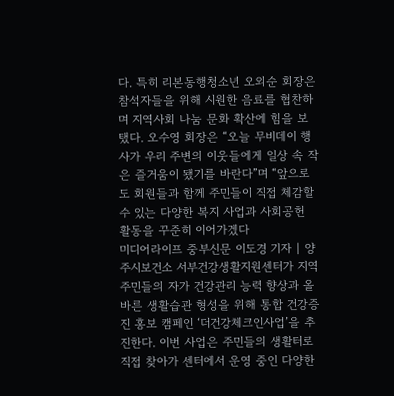다. 특히 리본동행청소년 오외순 회장은 참석자들을 위해 시원한 음료를 협찬하며 지역사회 나눔 문화 확산에 힘을 보탰다. 오수영 회장은 “오늘 무비데이 행사가 우리 주변의 이웃들에게 일상 속 작은 즐거움이 됐기를 바란다”며 “앞으로도 회원들과 함께 주민들이 직접 체감할 수 있는 다양한 복지 사업과 사회공헌 활동을 꾸준히 이어가겠다
미디어라이프 중부신문 이도경 기자 | 양주시보건소 서부건강생활지원센터가 지역 주민들의 자가 건강관리 능력 향상과 올바른 생활습관 형성을 위해 통합 건강증진 홍보 캠페인 ‘더건강체크인사업’을 추진한다. 이번 사업은 주민들의 생활터로 직접 찾아가 센터에서 운영 중인 다양한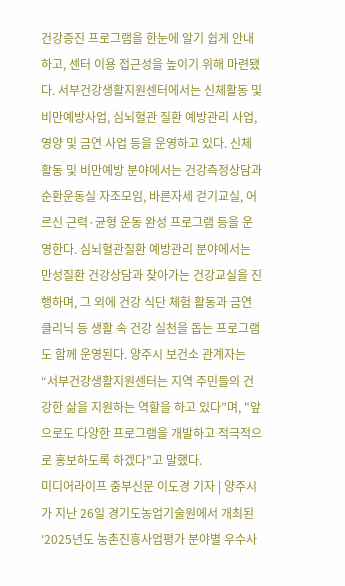건강증진 프로그램을 한눈에 알기 쉽게 안내하고, 센터 이용 접근성을 높이기 위해 마련됐다. 서부건강생활지원센터에서는 신체활동 및 비만예방사업, 심뇌혈관 질환 예방관리 사업, 영양 및 금연 사업 등을 운영하고 있다. 신체활동 및 비만예방 분야에서는 건강측정상담과 순환운동실 자조모임, 바른자세 걷기교실, 어르신 근력·균형 운동 완성 프로그램 등을 운영한다. 심뇌혈관질환 예방관리 분야에서는 만성질환 건강상담과 찾아가는 건강교실을 진행하며, 그 외에 건강 식단 체험 활동과 금연클리닉 등 생활 속 건강 실천을 돕는 프로그램도 함께 운영된다. 양주시 보건소 관계자는 “서부건강생활지원센터는 지역 주민들의 건강한 삶을 지원하는 역할을 하고 있다”며, "앞으로도 다양한 프로그램을 개발하고 적극적으로 홍보하도록 하겠다”고 말했다.
미디어라이프 중부신문 이도경 기자 | 양주시가 지난 26일 경기도농업기술원에서 개최된 ‘2025년도 농촌진흥사업평가 분야별 우수사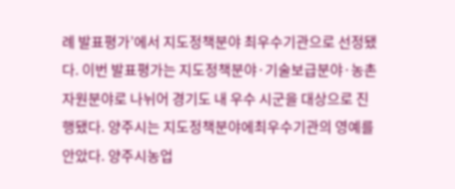례 발표평가’에서 지도정책분야 최우수기관으로 선정됐다. 이번 발표평가는 지도정책분야·기술보급분야·농촌자원분야로 나뉘어 경기도 내 우수 시군을 대상으로 진행됐다. 양주시는 지도정책분야에최우수기관의 영예를 안았다. 양주시농업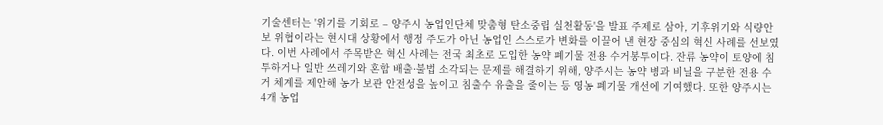기술센터는 '위기를 기회로 – 양주시 농업인단체 맞춤형 탄소중립 실천활동'을 발표 주제로 삼아, 기후위기와 식량안보 위협이라는 현시대 상황에서 행정 주도가 아닌 농업인 스스로가 변화를 이끌어 낸 현장 중심의 혁신 사례를 선보였다. 이번 사례에서 주목받은 혁신 사례는 전국 최초로 도입한 농약 폐기물 전용 수거봉투이다. 잔류 농약이 토양에 침투하거나 일반 쓰레기와 혼합 배출·불법 소각되는 문제를 해결하기 위해, 양주시는 농약 병과 비닐을 구분한 전용 수거 체계를 제안해 농가 보관 안전성을 높이고 침출수 유출을 줄이는 등 영농 폐기물 개선에 기여했다. 또한 양주시는 4개 농업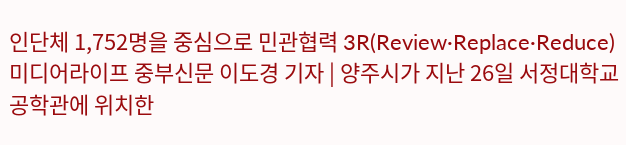인단체 1,752명을 중심으로 민관협력 3R(Review·Replace·Reduce)
미디어라이프 중부신문 이도경 기자 | 양주시가 지난 26일 서정대학교 공학관에 위치한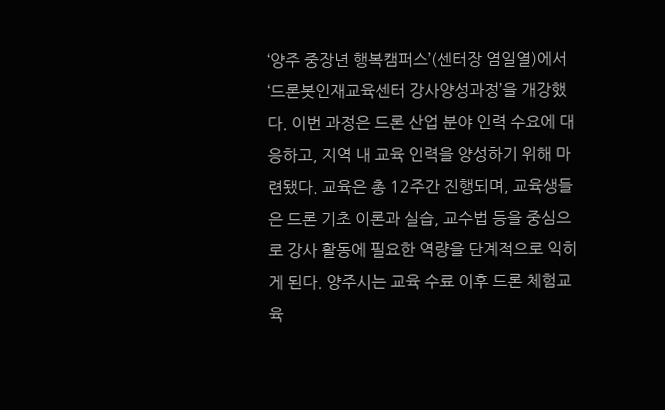‘양주 중장년 행복캠퍼스’(센터장 염일열)에서 ‘드론봇인재교육센터 강사양성과정’을 개강했다. 이번 과정은 드론 산업 분야 인력 수요에 대응하고, 지역 내 교육 인력을 양성하기 위해 마련됐다. 교육은 총 12주간 진행되며, 교육생들은 드론 기초 이론과 실습, 교수법 등을 중심으로 강사 활동에 필요한 역량을 단계적으로 익히게 된다. 양주시는 교육 수료 이후 드론 체험교육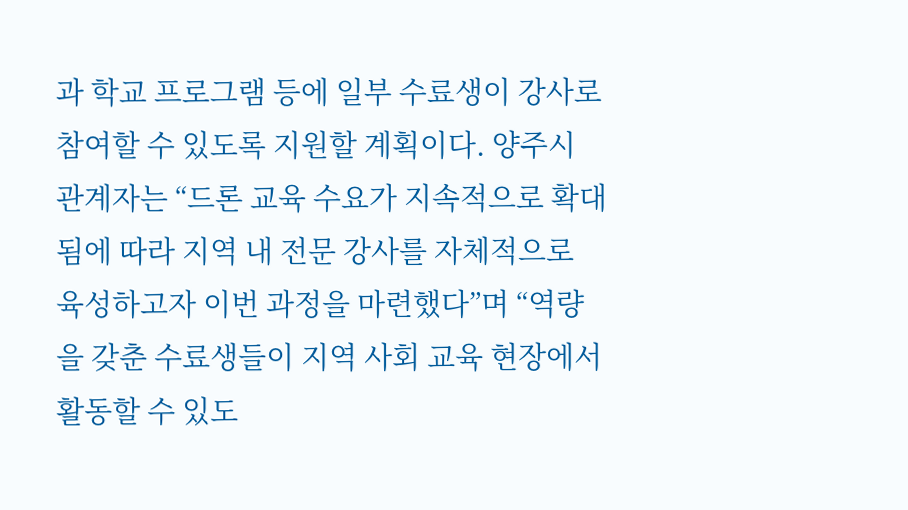과 학교 프로그램 등에 일부 수료생이 강사로 참여할 수 있도록 지원할 계획이다. 양주시 관계자는 “드론 교육 수요가 지속적으로 확대됨에 따라 지역 내 전문 강사를 자체적으로 육성하고자 이번 과정을 마련했다”며 “역량을 갖춘 수료생들이 지역 사회 교육 현장에서 활동할 수 있도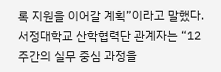록 지원을 이어갈 계획”이라고 말했다. 서정대학교 산학협력단 관계자는 “12주간의 실무 중심 과정을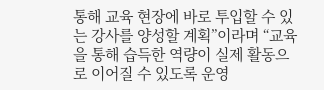통해 교육 현장에 바로 투입할 수 있는 강사를 양성할 계획”이라며 “교육을 통해 습득한 역량이 실제 활동으로 이어질 수 있도록 운영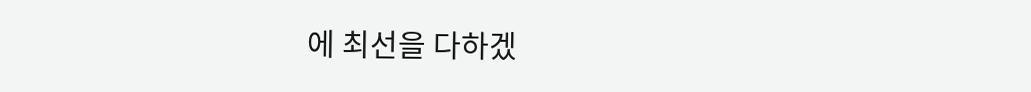에 최선을 다하겠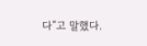다”고 말했다.